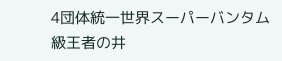4団体統一世界スーパーバンタム級王者の井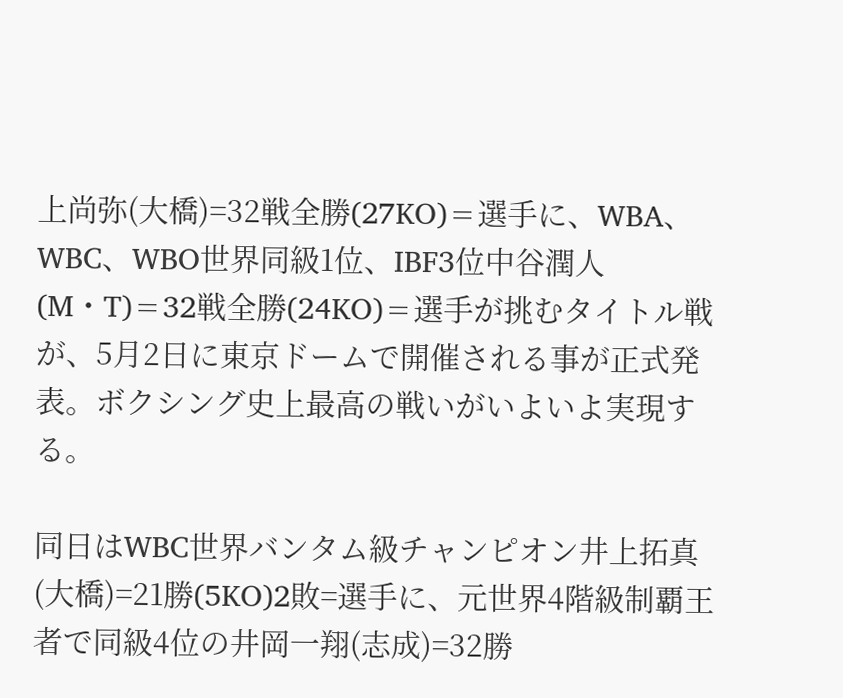上尚弥(大橋)=32戦全勝(27KO)=選手に、WBA、WBC、WBO世界同級1位、IBF3位中谷潤人(M・T)=32戦全勝(24KO)=選手が挑むタイトル戦が、5月2日に東京ドームで開催される事が正式発表。ボクシング史上最高の戦いがいよいよ実現する。

同日はWBC世界バンタム級チャンピオン井上拓真(大橋)=21勝(5KO)2敗=選手に、元世界4階級制覇王者で同級4位の井岡一翔(志成)=32勝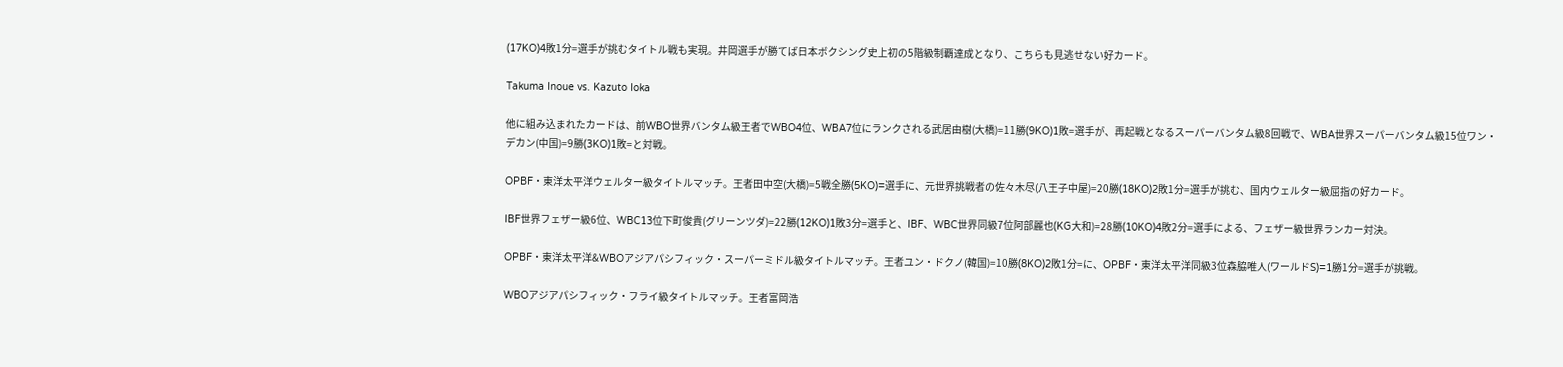(17KO)4敗1分=選手が挑むタイトル戦も実現。井岡選手が勝てば日本ボクシング史上初の5階級制覇達成となり、こちらも見逃せない好カード。

Takuma Inoue vs. Kazuto Ioka

他に組み込まれたカードは、前WBO世界バンタム級王者でWBO4位、WBA7位にランクされる武居由樹(大橋)=11勝(9KO)1敗=選手が、再起戦となるスーパーバンタム級8回戦で、WBA世界スーパーバンタム級15位ワン・デカン(中国)=9勝(3KO)1敗=と対戦。

OPBF・東洋太平洋ウェルター級タイトルマッチ。王者田中空(大橋)=5戦全勝(5KO)=選手に、元世界挑戦者の佐々木尽(八王子中屋)=20勝(18KO)2敗1分=選手が挑む、国内ウェルター級屈指の好カード。

IBF世界フェザー級6位、WBC13位下町俊貴(グリーンツダ)=22勝(12KO)1敗3分=選手と、IBF、WBC世界同級7位阿部麗也(KG大和)=28勝(10KO)4敗2分=選手による、フェザー級世界ランカー対決。

OPBF・東洋太平洋&WBOアジアパシフィック・スーパーミドル級タイトルマッチ。王者ユン・ドクノ(韓国)=10勝(8KO)2敗1分=に、OPBF・東洋太平洋同級3位森脇唯人(ワールドS)=1勝1分=選手が挑戦。

WBOアジアパシフィック・フライ級タイトルマッチ。王者富岡浩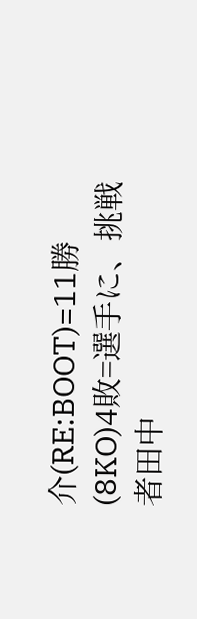介(RE:BOOT)=11勝(8KO)4敗=選手に、挑戦者田中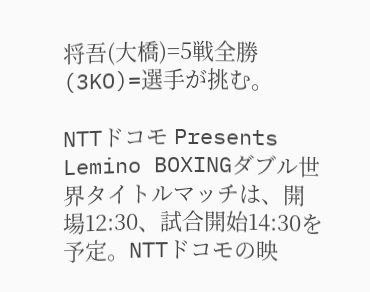将吾(大橋)=5戦全勝(3KO)=選手が挑む。

NTTドコモ Presents Lemino BOXINGダブル世界タイトルマッチは、開場12:30、試合開始14:30を予定。NTTドコモの映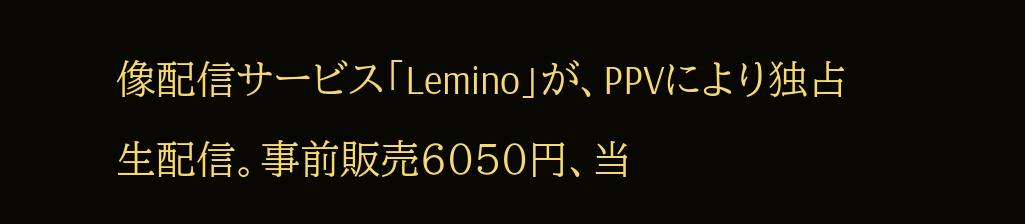像配信サービス「Lemino」が、PPVにより独占生配信。事前販売6050円、当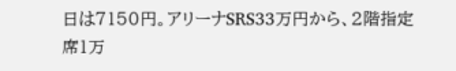日は7150円。アリーナSRS33万円から、2階指定席1万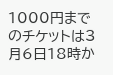1000円までのチケットは3月6日18時か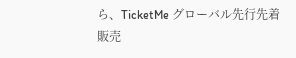ら、TicketMe グローバル先行先着販売